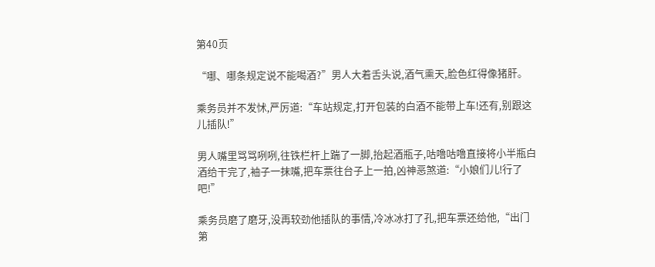第40页

“哪、哪条规定说不能喝酒?”男人大着舌头说,酒气熏天,脸色红得像猪肝。

乘务员并不发怵,严厉道:“车站规定,打开包装的白酒不能带上车!还有,别跟这儿插队!”

男人嘴里骂骂咧咧,往铁栏杆上踹了一脚,抬起酒瓶子,咕噜咕噜直接将小半瓶白酒给干完了,袖子一抹嘴,把车票往台子上一拍,凶神恶煞道:“小娘们儿!行了吧!”

乘务员磨了磨牙,没再较劲他插队的事情,冷冰冰打了孔,把车票还给他,“出门第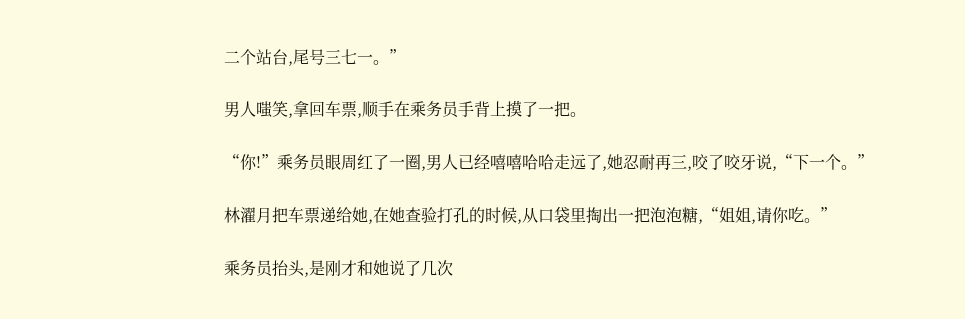二个站台,尾号三七一。”

男人嗤笑,拿回车票,顺手在乘务员手背上摸了一把。

“你!”乘务员眼周红了一圈,男人已经嘻嘻哈哈走远了,她忍耐再三,咬了咬牙说,“下一个。”

林濯月把车票递给她,在她查验打孔的时候,从口袋里掏出一把泡泡糖,“姐姐,请你吃。”

乘务员抬头,是刚才和她说了几次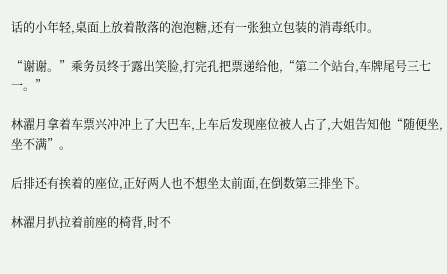话的小年轻,桌面上放着散落的泡泡糖,还有一张独立包装的消毒纸巾。

“谢谢。”乘务员终于露出笑脸,打完孔把票递给他,“第二个站台,车牌尾号三七一。”

林濯月拿着车票兴冲冲上了大巴车,上车后发现座位被人占了,大姐告知他“随便坐,坐不满”。

后排还有挨着的座位,正好两人也不想坐太前面,在倒数第三排坐下。

林濯月扒拉着前座的椅背,时不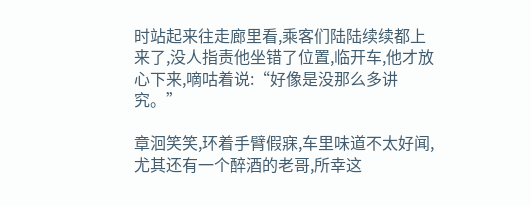时站起来往走廊里看,乘客们陆陆续续都上来了,没人指责他坐错了位置,临开车,他才放心下来,嘀咕着说:“好像是没那么多讲究。”

章洄笑笑,环着手臂假寐,车里味道不太好闻,尤其还有一个醉酒的老哥,所幸这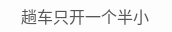趟车只开一个半小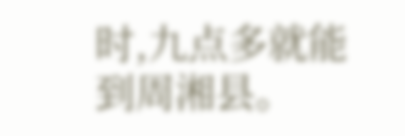时,九点多就能到周湘县。